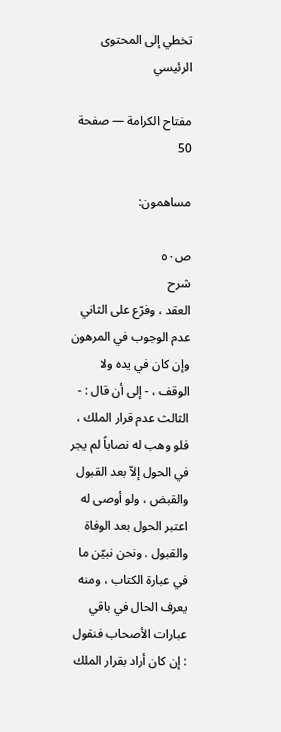تخطي إلى المحتوى الرئيسي

مفتاح الكرامة — صفحة 50

مساهمون:

ص٥٠
شرح
العقد ، وفرّع على الثاني عدم الوجوب في المرهون وإن كان في يده ولا الوقف ، - إلى أن قال : - الثالث عدم قرار الملك ، فلو وهب له نصاباً لم يجر في الحول إلاّ بعد القبول والقبض ، ولو أوصى له اعتبر الحول بعد الوفاة والقبول . ونحن نبيّن ما في عبارة الكتاب ، ومنه يعرف الحال في باقي عبارات الأصحاب فنقول : إن كان أراد بقرار الملك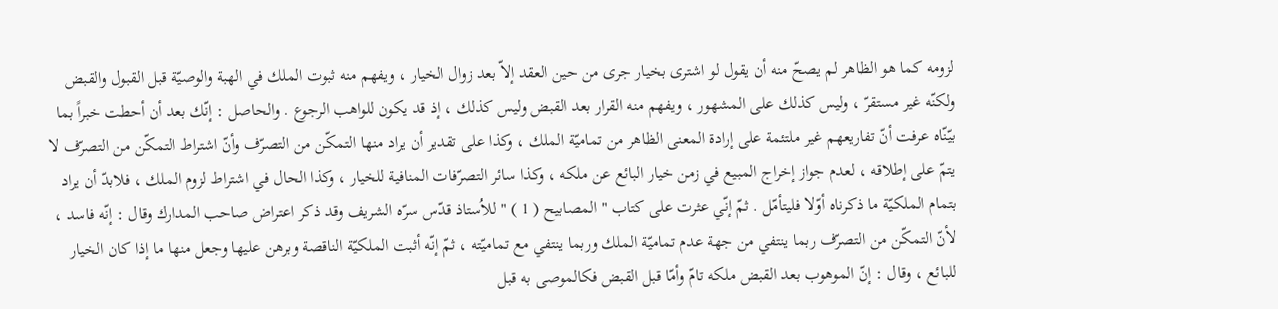لزومه كما هو الظاهر لم يصحّ منه أن يقول لو اشترى بخيار جرى من حين العقد إلاّ بعد زوال الخيار ، ويفهم منه ثبوت الملك في الهبة والوصيّة قبل القبول والقبض ولكنّه غير مستقرّ ، وليس كذلك على المشهور ، ويفهم منه القرار بعد القبض وليس كذلك ، إذ قد يكون للواهب الرجوع . والحاصل : إنّك بعد أن أحطت خبراً بما بيّنّاه عرفت أنّ تفاريعهم غير ملتئمة على إرادة المعنى الظاهر من تماميّة الملك ، وكذا على تقدير أن يراد منها التمكّن من التصرّف وأنّ اشتراط التمكّن من التصرّف لا يتمّ على إطلاقه ، لعدم جواز إخراج المبيع في زمن خيار البائع عن ملكه ، وكذا سائر التصرّفات المنافية للخيار ، وكذا الحال في اشتراط لزوم الملك ، فلابدّ أن يراد بتمام الملكيّة ما ذكرناه أوّلا فليتأمّل . ثمّ إنّي عثرت على كتاب " المصابيح ( 1 ) " للاُستاذ قدّس سرّه الشريف وقد ذكر اعتراض صاحب المدارك وقال : إنّه فاسد ، لأنّ التمكّن من التصرّف ربما ينتفي من جهة عدم تماميّة الملك وربما ينتفي مع تماميّته ، ثمّ إنّه أثبت الملكيّة الناقصة وبرهن عليها وجعل منها ما إذا كان الخيار للبائع ، وقال : إنّ الموهوب بعد القبض ملكه تامّ وأمّا قبل القبض فكالموصى به قبل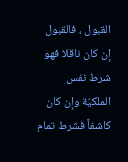القبول ، فالقبول إن كان ناقلا فهو شرط نفس الملكيّة وإن كان كاشفاً فشرط تمام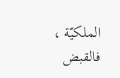الملكيّة ، فالقبض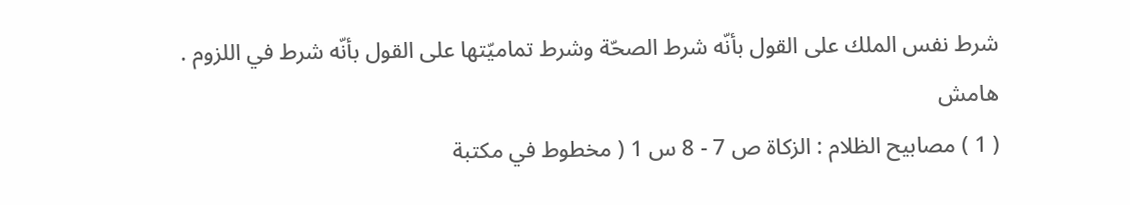شرط نفس الملك على القول بأنّه شرط الصحّة وشرط تماميّتها على القول بأنّه شرط في اللزوم .
هامش
( 1 ) مصابيح الظلام : الزكاة ص 7 - 8 س 1 ( مخطوط في مكتبة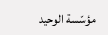مؤسّسة الوحيد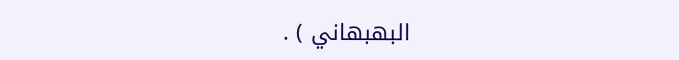البهبهاني ) .